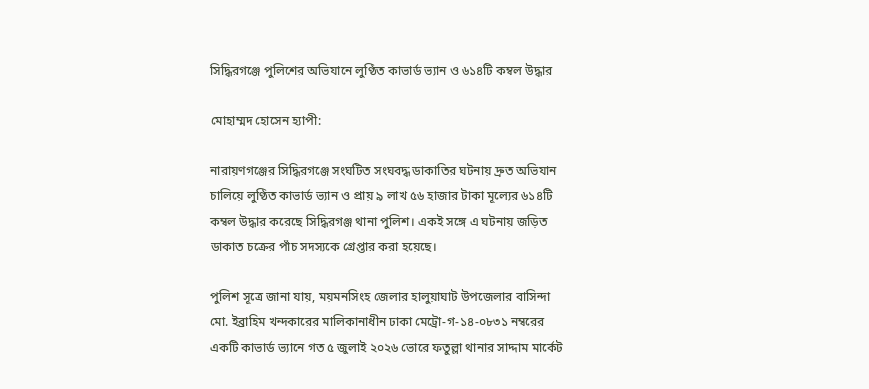সিদ্ধিরগঞ্জে পুলিশের অভিযানে লুণ্ঠিত কাভার্ড ভ্যান ও ৬১৪টি কম্বল উদ্ধার

মোহাম্মদ হোসেন হ্যাপী:

নারায়ণগঞ্জের সিদ্ধিরগঞ্জে সংঘটিত সংঘবদ্ধ ডাকাতির ঘটনায় দ্রুত অভিযান চালিয়ে লুণ্ঠিত কাভার্ড ভ্যান ও প্রায় ৯ লাখ ৫৬ হাজার টাকা মূল্যের ৬১৪টি কম্বল উদ্ধার করেছে সিদ্ধিরগঞ্জ থানা পুলিশ। একই সঙ্গে এ ঘটনায় জড়িত ডাকাত চক্রের পাঁচ সদস্যকে গ্রেপ্তার করা হয়েছে।

পুলিশ সূত্রে জানা যায়, ময়মনসিংহ জেলার হালুয়াঘাট উপজেলার বাসিন্দা মো. ইব্রাহিম খন্দকারের মালিকানাধীন ঢাকা মেট্রো-গ-১৪-০৮৩১ নম্বরের একটি কাভার্ড ভ্যানে গত ৫ জুলাই ২০২৬ ভোরে ফতুল্লা থানার সাদ্দাম মার্কেট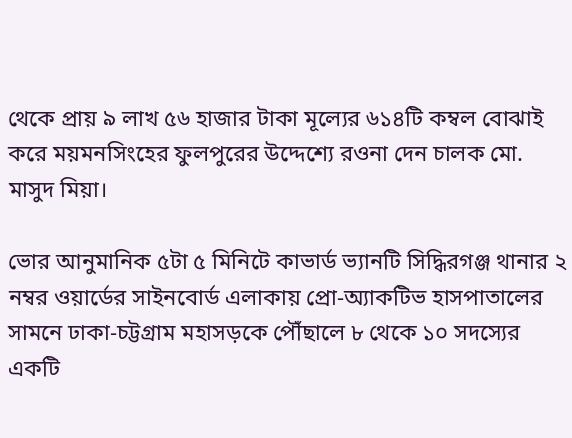থেকে প্রায় ৯ লাখ ৫৬ হাজার টাকা মূল্যের ৬১৪টি কম্বল বোঝাই করে ময়মনসিংহের ফুলপুরের উদ্দেশ্যে রওনা দেন চালক মো. মাসুদ মিয়া।

ভোর আনুমানিক ৫টা ৫ মিনিটে কাভার্ড ভ্যানটি সিদ্ধিরগঞ্জ থানার ২ নম্বর ওয়ার্ডের সাইনবোর্ড এলাকায় প্রো-অ্যাকটিভ হাসপাতালের সামনে ঢাকা-চট্টগ্রাম মহাসড়কে পৌঁছালে ৮ থেকে ১০ সদস্যের একটি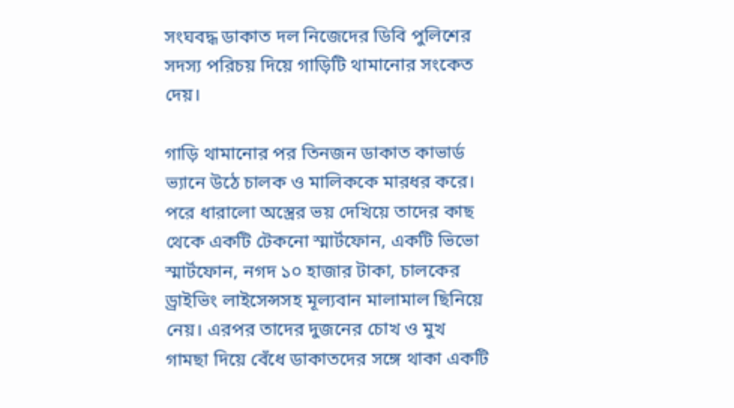সংঘবদ্ধ ডাকাত দল নিজেদের ডিবি পুলিশের সদস্য পরিচয় দিয়ে গাড়িটি থামানোর সংকেত দেয়।

গাড়ি থামানোর পর তিনজন ডাকাত কাভার্ড ভ্যানে উঠে চালক ও মালিককে মারধর করে। পরে ধারালো অস্ত্রের ভয় দেখিয়ে তাদের কাছ থেকে একটি টেকনো স্মার্টফোন, একটি ভিভো স্মার্টফোন, নগদ ১০ হাজার টাকা, চালকের ড্রাইভিং লাইসেন্সসহ মূল্যবান মালামাল ছিনিয়ে নেয়। এরপর তাদের দুজনের চোখ ও মুখ গামছা দিয়ে বেঁধে ডাকাতদের সঙ্গে থাকা একটি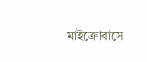মাইক্রোবাসে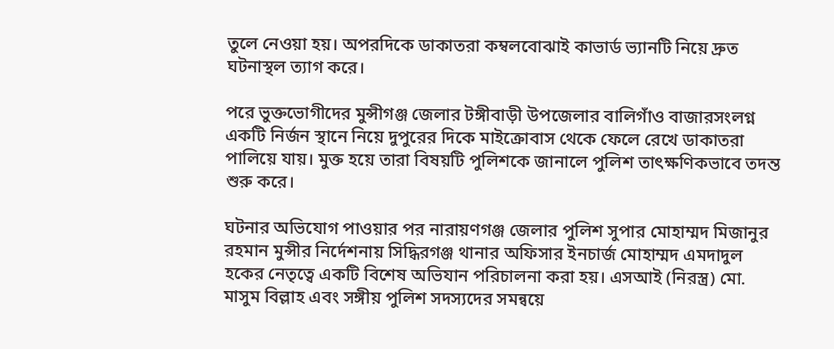তুলে নেওয়া হয়। অপরদিকে ডাকাতরা কম্বলবোঝাই কাভার্ড ভ্যানটি নিয়ে দ্রুত ঘটনাস্থল ত্যাগ করে।

পরে ভুক্তভোগীদের মুন্সীগঞ্জ জেলার টঙ্গীবাড়ী উপজেলার বালিগাঁও বাজারসংলগ্ন একটি নির্জন স্থানে নিয়ে দুপুরের দিকে মাইক্রোবাস থেকে ফেলে রেখে ডাকাতরা পালিয়ে যায়। মুক্ত হয়ে তারা বিষয়টি পুলিশকে জানালে পুলিশ তাৎক্ষণিকভাবে তদন্ত শুরু করে।

ঘটনার অভিযোগ পাওয়ার পর নারায়ণগঞ্জ জেলার পুলিশ সুপার মোহাম্মদ মিজানুর রহমান মুন্সীর নির্দেশনায় সিদ্ধিরগঞ্জ থানার অফিসার ইনচার্জ মোহাম্মদ এমদাদুল হকের নেতৃত্বে একটি বিশেষ অভিযান পরিচালনা করা হয়। এসআই (নিরস্ত্র) মো. মাসুম বিল্লাহ এবং সঙ্গীয় পুলিশ সদস্যদের সমন্বয়ে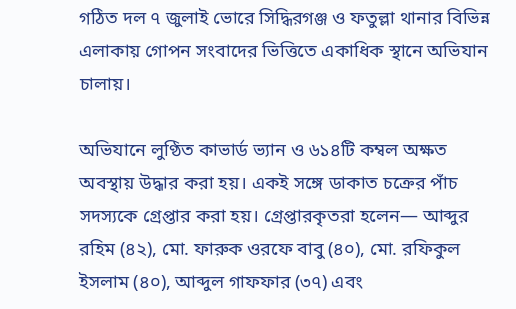গঠিত দল ৭ জুলাই ভোরে সিদ্ধিরগঞ্জ ও ফতুল্লা থানার বিভিন্ন এলাকায় গোপন সংবাদের ভিত্তিতে একাধিক স্থানে অভিযান চালায়।

অভিযানে লুণ্ঠিত কাভার্ড ভ্যান ও ৬১৪টি কম্বল অক্ষত অবস্থায় উদ্ধার করা হয়। একই সঙ্গে ডাকাত চক্রের পাঁচ সদস্যকে গ্রেপ্তার করা হয়। গ্রেপ্তারকৃতরা হলেন— আব্দুর রহিম (৪২), মো. ফারুক ওরফে বাবু (৪০), মো. রফিকুল ইসলাম (৪০), আব্দুল গাফফার (৩৭) এবং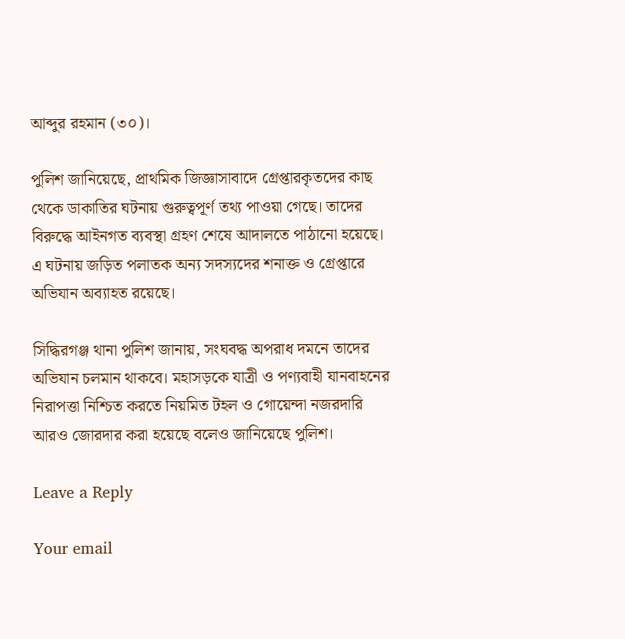আব্দুর রহমান (৩০)।

পুলিশ জানিয়েছে, প্রাথমিক জিজ্ঞাসাবাদে গ্রেপ্তারকৃতদের কাছ থেকে ডাকাতির ঘটনায় গুরুত্বপূর্ণ তথ্য পাওয়া গেছে। তাদের বিরুদ্ধে আইনগত ব্যবস্থা গ্রহণ শেষে আদালতে পাঠানো হয়েছে। এ ঘটনায় জড়িত পলাতক অন্য সদস্যদের শনাক্ত ও গ্রেপ্তারে অভিযান অব্যাহত রয়েছে।

সিদ্ধিরগঞ্জ থানা পুলিশ জানায়, সংঘবদ্ধ অপরাধ দমনে তাদের অভিযান চলমান থাকবে। মহাসড়কে যাত্রী ও পণ্যবাহী যানবাহনের নিরাপত্তা নিশ্চিত করতে নিয়মিত টহল ও গোয়েন্দা নজরদারি আরও জোরদার করা হয়েছে বলেও জানিয়েছে পুলিশ।

Leave a Reply

Your email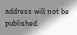address will not be published.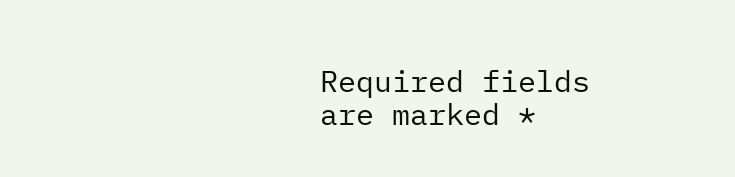Required fields are marked *